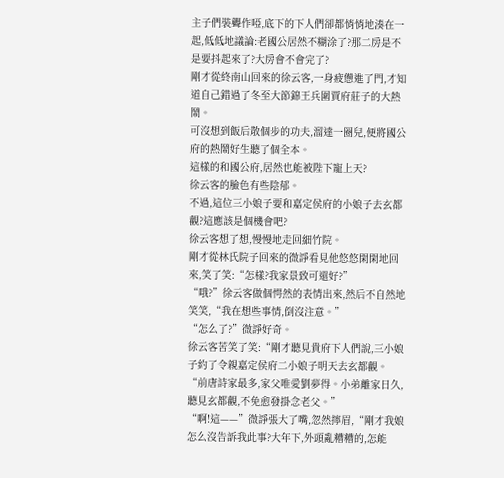主子們裝聾作啞,底下的下人們卻都悄悄地湊在一起,低低地議論:老國公居然不糊涂了?那二房是不是要抖起來了?大房會不會完了?
剛才從終南山回來的徐云客,一身疲憊進了門,才知道自己錯過了冬至大節錦王兵圍賈府莊子的大熱鬧。
可沒想到飯后散個步的功夫,溜達一圈兒,便將國公府的熱鬧好生聽了個全本。
這樣的和國公府,居然也能被陛下寵上天?
徐云客的臉色有些陰郁。
不過,這位三小娘子要和嘉定侯府的小娘子去玄都觀?這應該是個機會吧?
徐云客想了想,慢慢地走回細竹院。
剛才從林氏院子回來的微諍看見他悠悠閑閑地回來,笑了笑:“怎樣?我家景致可還好?”
“哦?”徐云客做個愕然的表情出來,然后不自然地笑笑,“我在想些事情,倒沒注意。”
“怎么了?”微諍好奇。
徐云客苦笑了笑:“剛才聽見貴府下人們說,三小娘子約了令親嘉定侯府二小娘子明天去玄都觀。
“前唐詩家最多,家父唯愛劉夢得。小弟離家日久,聽見玄都觀,不免愈發掛念老父。”
“啊!這——”微諍張大了嘴,忽然擰眉,“剛才我娘怎么沒告訴我此事?大年下,外頭亂糟糟的,怎能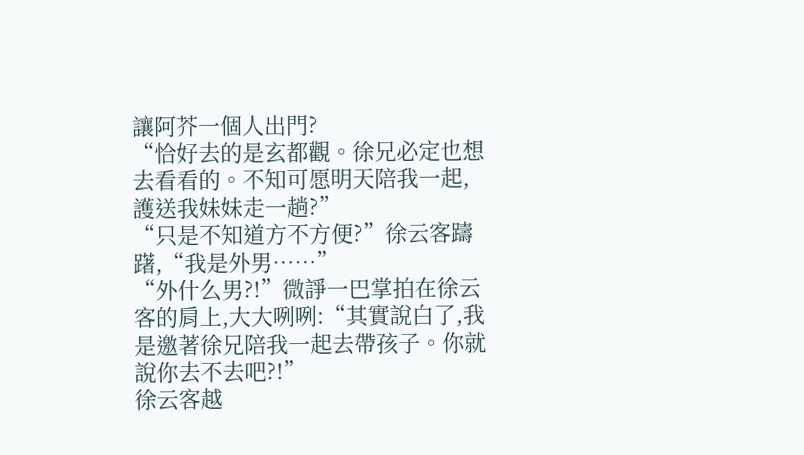讓阿芥一個人出門?
“恰好去的是玄都觀。徐兄必定也想去看看的。不知可愿明天陪我一起,護送我妹妹走一趟?”
“只是不知道方不方便?”徐云客躊躇,“我是外男……”
“外什么男?!”微諍一巴掌拍在徐云客的肩上,大大咧咧:“其實說白了,我是邀著徐兄陪我一起去帶孩子。你就說你去不去吧?!”
徐云客越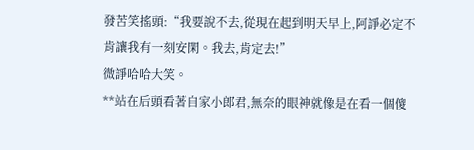發苦笑搖頭:“我要說不去,從現在起到明天早上,阿諍必定不肯讓我有一刻安閑。我去,肯定去!”
微諍哈哈大笑。
**站在后頭看著自家小郎君,無奈的眼神就像是在看一個傻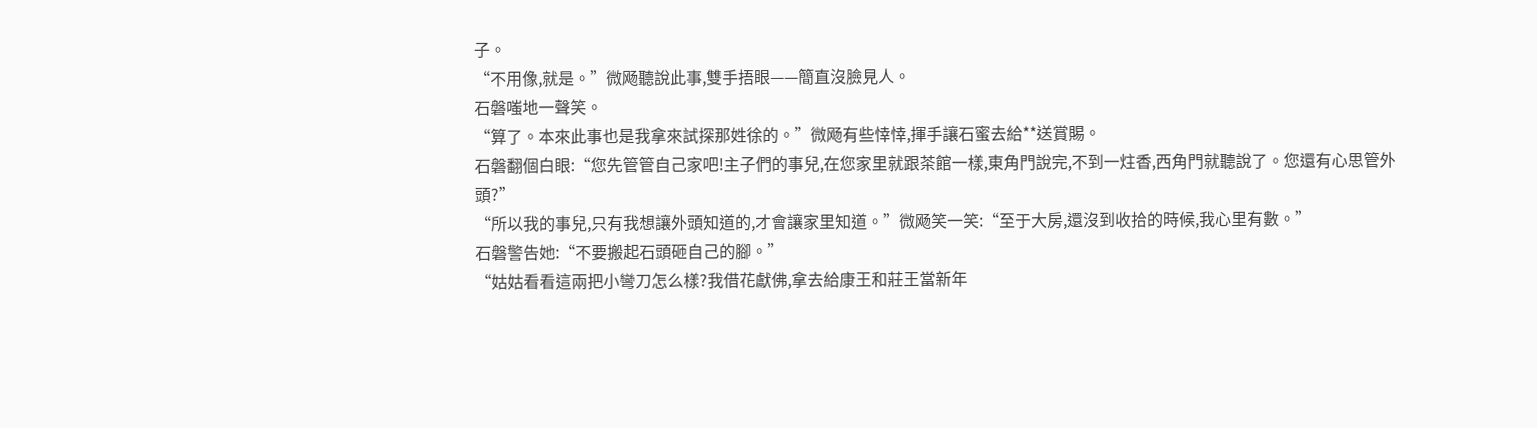子。
“不用像,就是。”微飏聽說此事,雙手捂眼——簡直沒臉見人。
石磐嗤地一聲笑。
“算了。本來此事也是我拿來試探那姓徐的。”微飏有些悻悻,揮手讓石蜜去給**送賞賜。
石磐翻個白眼:“您先管管自己家吧!主子們的事兒,在您家里就跟茶館一樣,東角門說完,不到一炷香,西角門就聽說了。您還有心思管外頭?”
“所以我的事兒,只有我想讓外頭知道的,才會讓家里知道。”微飏笑一笑:“至于大房,還沒到收拾的時候,我心里有數。”
石磐警告她:“不要搬起石頭砸自己的腳。”
“姑姑看看這兩把小彎刀怎么樣?我借花獻佛,拿去給康王和莊王當新年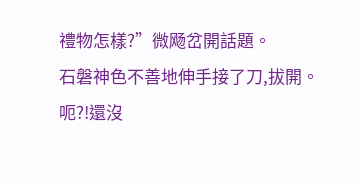禮物怎樣?”微飏岔開話題。
石磐神色不善地伸手接了刀,拔開。
呃?!還沒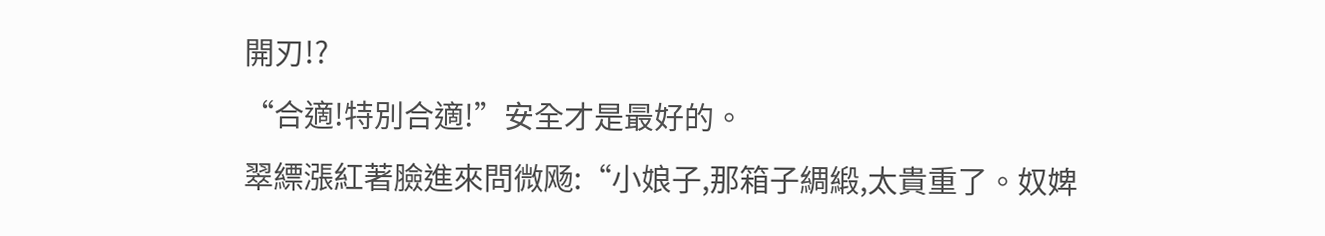開刃!?
“合適!特別合適!”安全才是最好的。
翠縹漲紅著臉進來問微飏:“小娘子,那箱子綢緞,太貴重了。奴婢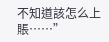不知道該怎么上賬……”